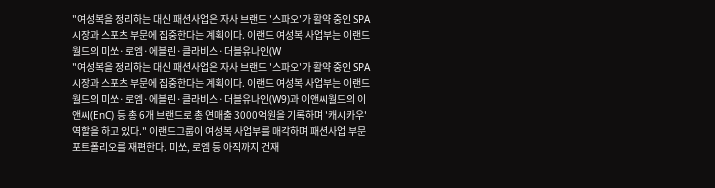"여성복을 정리하는 대신 패션사업은 자사 브랜드 '스파오'가 활약 중인 SPA 시장과 스포츠 부문에 집중한다는 계획이다. 이랜드 여성복 사업부는 이랜드월드의 미쏘·로엠·에블린·클라비스·더블유나인(W
"여성복을 정리하는 대신 패션사업은 자사 브랜드 '스파오'가 활약 중인 SPA 시장과 스포츠 부문에 집중한다는 계획이다. 이랜드 여성복 사업부는 이랜드월드의 미쏘·로엠·에블린·클라비스·더블유나인(W9)과 이앤씨월드의 이앤씨(EnC) 등 총 6개 브랜드로 총 연매출 3000억원을 기록하며 '캐시카우' 역할을 하고 있다." 이랜드그룹이 여성복 사업부를 매각하며 패션사업 부문 포트폴리오를 재편한다. 미쏘, 로엠 등 아직까지 건재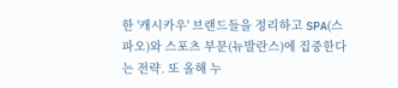한 '캐시카우' 브랜드들을 정리하고 SPA(스파오)와 스포츠 부문(뉴발란스)에 집중한다는 전략. 또 올해 누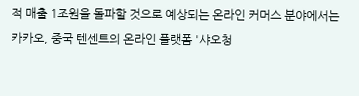적 매출 1조원을 돌파할 것으로 예상되는 온라인 커머스 분야에서는 카카오, 중국 텐센트의 온라인 플랫폼 '샤오청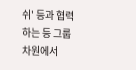쉬' 등과 협력하는 등 그룹 차원에서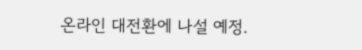온라인 대전환에 나설 예정.